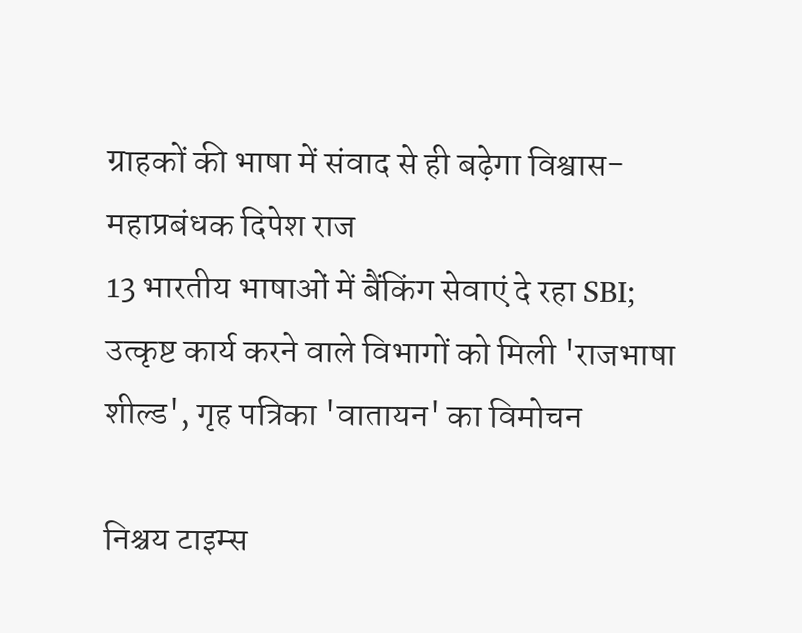ग्राहकों की भाषा में संवाद से ही बढ़ेगा विश्वास- महाप्रबंधक दिपेश राज
13 भारतीय भाषाओं में बैंकिंग सेवाएं दे रहा SBI; उत्कृष्ट कार्य करने वाले विभागों को मिली 'राजभाषा शील्ड', गृह पत्रिका 'वातायन' का विमोचन

निश्चय टाइम्स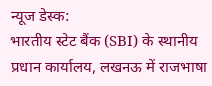न्यूज डेस्क:
भारतीय स्टेट बैंक (SBI) के स्थानीय प्रधान कार्यालय, लखनऊ में राजभाषा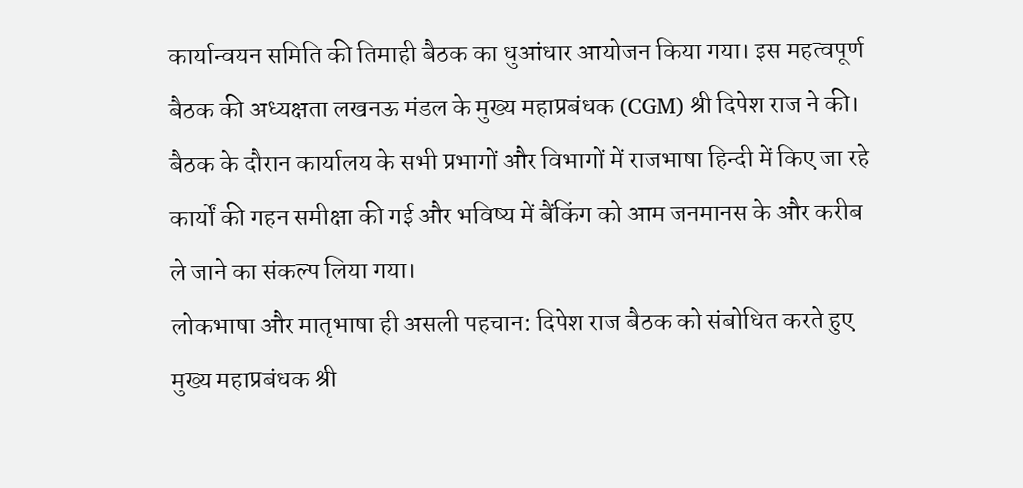कार्यान्वयन समिति की तिमाही बैठक का धुआंधार आयोजन किया गया। इस महत्वपूर्ण बैठक की अध्यक्षता लखनऊ मंडल के मुख्य महाप्रबंधक (CGM) श्री दिपेश राज ने की। बैठक के दौरान कार्यालय के सभी प्रभागों और विभागों में राजभाषा हिन्दी में किए जा रहे कार्यों की गहन समीक्षा की गई और भविष्य में बैंकिंग को आम जनमानस के और करीब ले जाने का संकल्प लिया गया।
लोकभाषा और मातृभाषा ही असली पहचान: दिपेश राज बैठक को संबोधित करते हुए मुख्य महाप्रबंधक श्री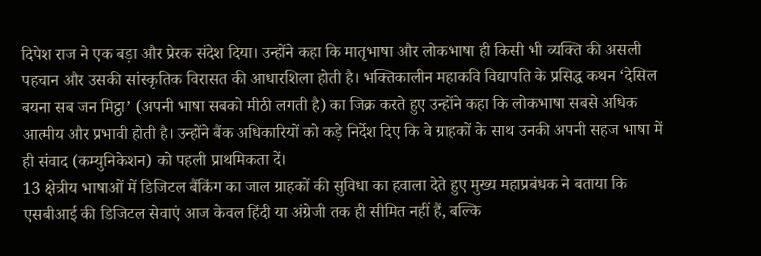दिपेश राज ने एक बड़ा और प्रेरक संदेश दिया। उन्होंने कहा कि मातृभाषा और लोकभाषा ही किसी भी व्यक्ति की असली पहचान और उसकी सांस्कृतिक विरासत की आधारशिला होती है। भक्तिकालीन महाकवि विद्यापति के प्रसिद्ध कथन ‘देसिल बयना सब जन मिट्ठा’ (अपनी भाषा सबको मीठी लगती है) का जिक्र करते हुए उन्होंने कहा कि लोकभाषा सबसे अधिक आत्मीय और प्रभावी होती है। उन्होंने बैंक अधिकारियों को कड़े निर्देश दिए कि वे ग्राहकों के साथ उनकी अपनी सहज भाषा में ही संवाद (कम्युनिकेशन) को पहली प्राथमिकता दें।
13 क्षेत्रीय भाषाओं में डिजिटल बैंकिंग का जाल ग्राहकों की सुविधा का हवाला देते हुए मुख्य महाप्रबंधक ने बताया कि एसबीआई की डिजिटल सेवाएं आज केवल हिंदी या अंग्रेजी तक ही सीमित नहीं हैं, बल्कि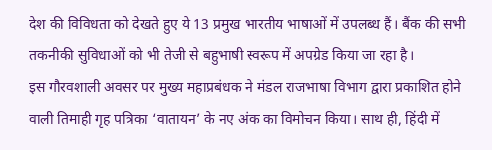देश की विविधता को देखते हुए ये 13 प्रमुख भारतीय भाषाओं में उपलब्ध हैं। बैंक की सभी तकनीकी सुविधाओं को भी तेजी से बहुभाषी स्वरूप में अपग्रेड किया जा रहा है।
इस गौरवशाली अवसर पर मुख्य महाप्रबंधक ने मंडल राजभाषा विभाग द्वारा प्रकाशित होने वाली तिमाही गृह पत्रिका ‘वातायन’ के नए अंक का विमोचन किया। साथ ही, हिंदी में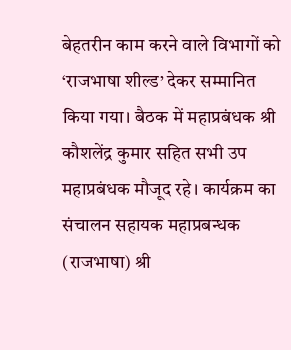बेहतरीन काम करने वाले विभागों को ‘राजभाषा शील्ड’ देकर सम्मानित किया गया। बैठक में महाप्रबंधक श्री कौशलेंद्र कुमार सहित सभी उप महाप्रबंधक मौजूद रहे। कार्यक्रम का संचालन सहायक महाप्रबन्धक (राजभाषा) श्री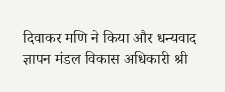दिवाकर मणि ने किया और धन्यवाद ज्ञापन मंडल विकास अधिकारी श्री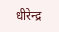धीरेन्द्र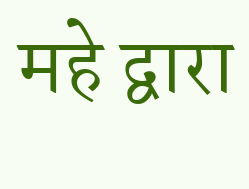महे द्वारा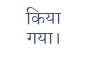किया गया।